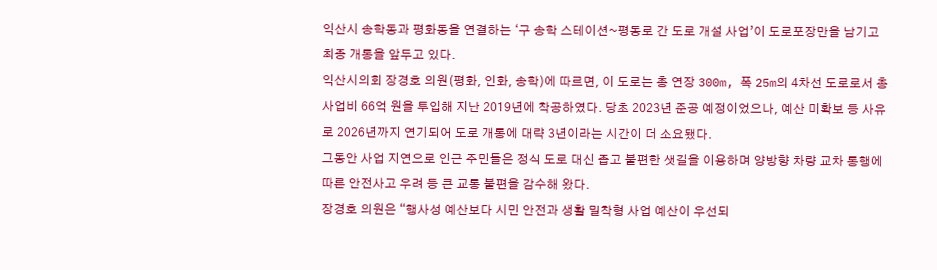익산시 송학동과 평화동을 연결하는 ‘구 송학 스테이션~평동로 간 도로 개설 사업’이 도로포장만을 남기고 최종 개통을 앞두고 있다.
익산시의회 장경호 의원(평화, 인화, 송학)에 따르면, 이 도로는 총 연장 300m, 폭 25m의 4차선 도로로서 총사업비 66억 원을 투입해 지난 2019년에 착공하였다. 당초 2023년 준공 예정이었으나, 예산 미확보 등 사유로 2026년까지 연기되어 도로 개통에 대략 3년이라는 시간이 더 소요됐다.
그동안 사업 지연으로 인근 주민들은 정식 도로 대신 좁고 불편한 샛길을 이용하며 양방향 차량 교차 통행에 따른 안전사고 우려 등 큰 교통 불편을 감수해 왔다.
장경호 의원은 “행사성 예산보다 시민 안전과 생활 밀착형 사업 예산이 우선되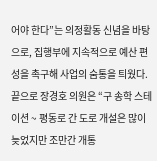어야 한다”는 의정활동 신념을 바탕으로, 집행부에 지속적으로 예산 편성을 촉구해 사업의 숨통을 틔웠다.
끝으로 장경호 의원은 “구 송학 스테이션 ~ 평동로 간 도로 개설은 많이 늦었지만 조만간 개통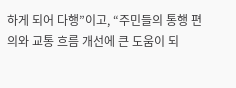하게 되어 다행”이고, “주민들의 통행 편의와 교통 흐름 개선에 큰 도움이 되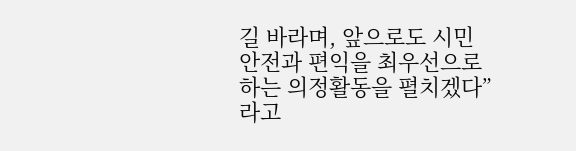길 바라며, 앞으로도 시민 안전과 편익을 최우선으로 하는 의정활동을 펼치겠다”라고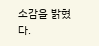소감을 밝혔다.